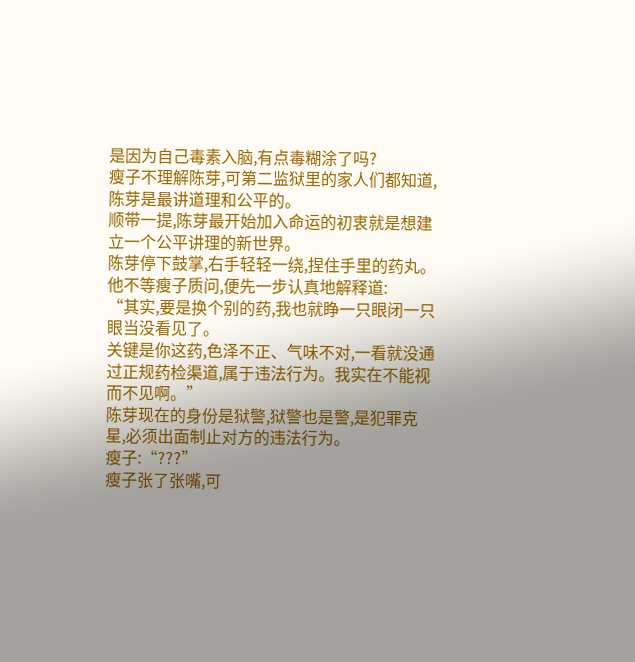是因为自己毒素入脑,有点毒糊涂了吗?
瘦子不理解陈芽,可第二监狱里的家人们都知道,陈芽是最讲道理和公平的。
顺带一提,陈芽最开始加入命运的初衷就是想建立一个公平讲理的新世界。
陈芽停下鼓掌,右手轻轻一绕,捏住手里的药丸。
他不等瘦子质问,便先一步认真地解释道:
“其实,要是换个别的药,我也就睁一只眼闭一只眼当没看见了。
关键是你这药,色泽不正、气味不对,一看就没通过正规药检渠道,属于违法行为。我实在不能视而不见啊。”
陈芽现在的身份是狱警,狱警也是警,是犯罪克星,必须出面制止对方的违法行为。
瘦子:“???”
瘦子张了张嘴,可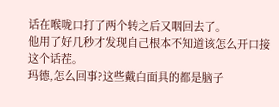话在喉咙口打了两个转之后又咽回去了。
他用了好几秒才发现自己根本不知道该怎么开口接这个话茬。
玛德,怎么回事?这些戴白面具的都是脑子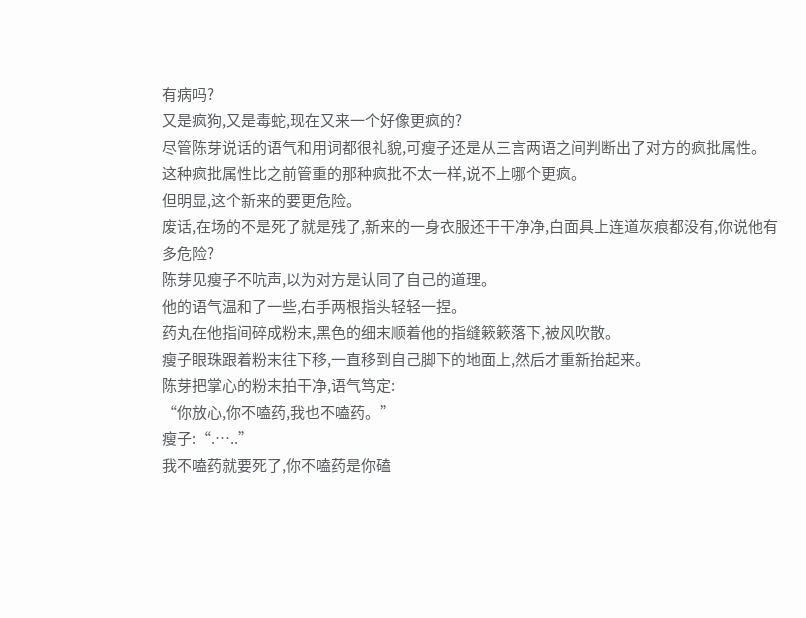有病吗?
又是疯狗,又是毒蛇,现在又来一个好像更疯的?
尽管陈芽说话的语气和用词都很礼貌,可瘦子还是从三言两语之间判断出了对方的疯批属性。
这种疯批属性比之前管重的那种疯批不太一样,说不上哪个更疯。
但明显,这个新来的要更危险。
废话,在场的不是死了就是残了,新来的一身衣服还干干净净,白面具上连道灰痕都没有,你说他有多危险?
陈芽见瘦子不吭声,以为对方是认同了自己的道理。
他的语气温和了一些,右手两根指头轻轻一捏。
药丸在他指间碎成粉末,黑色的细末顺着他的指缝簌簌落下,被风吹散。
瘦子眼珠跟着粉末往下移,一直移到自己脚下的地面上,然后才重新抬起来。
陈芽把掌心的粉末拍干净,语气笃定:
“你放心,你不嗑药,我也不嗑药。”
瘦子:“.…..”
我不嗑药就要死了,你不嗑药是你磕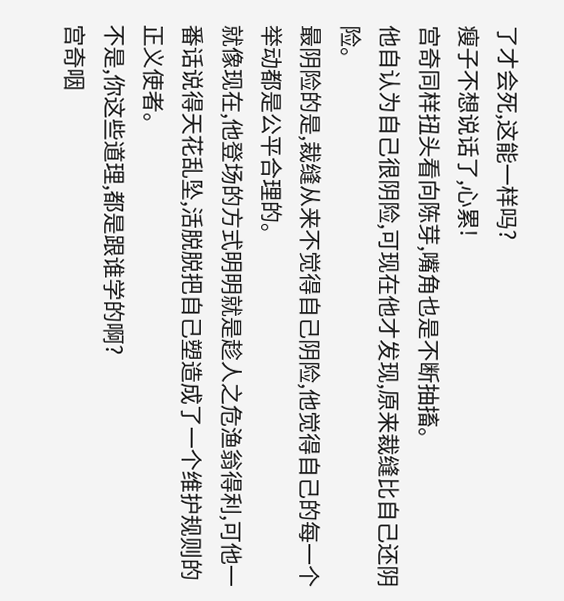了才会死,这能一样吗?
瘦子不想说话了,心累!
宫奇同样扭头看向陈芽,嘴角也是不断抽搐。
他自认为自己很阴险,可现在他才发现,原来裁缝比自己还阴险。
最阴险的是,裁缝从来不觉得自己阴险,他觉得自己的每一个举动都是公平合理的。
就像现在,他登场的方式明明就是趁人之危渔翁得利,可他一番话说得天花乱坠,活脱脱把自己塑造成了一个维护规则的正义使者。
不是,你这些道理,都是跟谁学的啊?
宫奇咽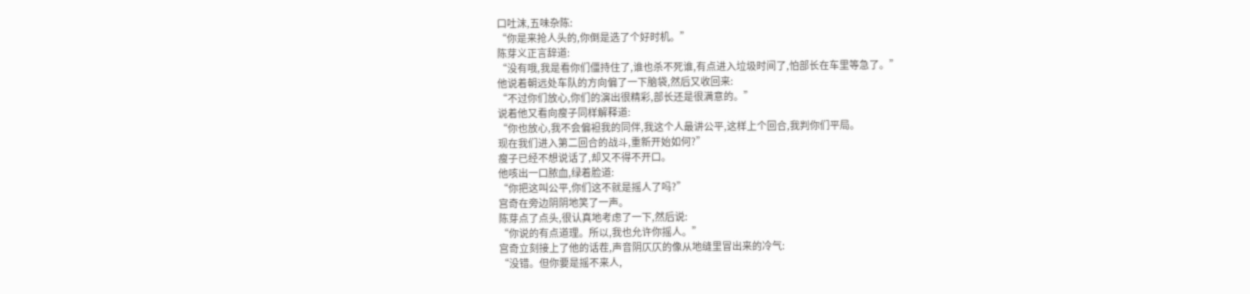口吐沫,五味杂陈:
“你是来抢人头的,你倒是选了个好时机。”
陈芽义正言辞道:
“没有哦,我是看你们僵持住了,谁也杀不死谁,有点进入垃圾时间了,怕部长在车里等急了。”
他说着朝远处车队的方向偏了一下脑袋,然后又收回来:
“不过你们放心,你们的演出很精彩,部长还是很满意的。”
说着他又看向瘦子同样解释道:
“你也放心,我不会偏袒我的同伴,我这个人最讲公平,这样上个回合,我判你们平局。
现在我们进入第二回合的战斗,重新开始如何?”
瘦子已经不想说话了,却又不得不开口。
他咳出一口脓血,绿着脸道:
“你把这叫公平,你们这不就是摇人了吗?”
宫奇在旁边阴阴地笑了一声。
陈芽点了点头,很认真地考虑了一下,然后说:
“你说的有点道理。所以,我也允许你摇人。”
宫奇立刻接上了他的话茬,声音阴仄仄的像从地缝里冒出来的冷气:
“没错。但你要是摇不来人,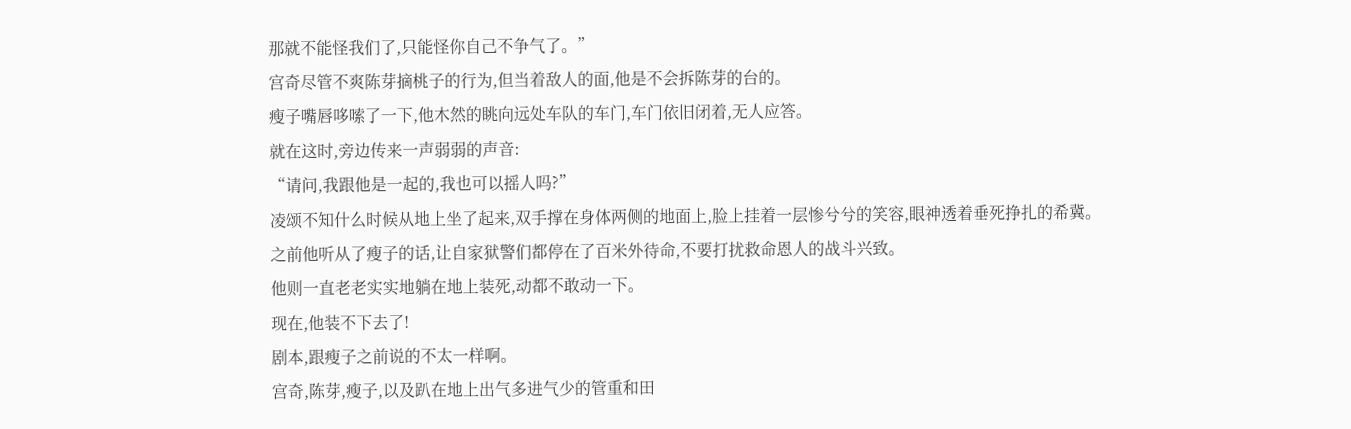那就不能怪我们了,只能怪你自己不争气了。”
宫奇尽管不爽陈芽摘桃子的行为,但当着敌人的面,他是不会拆陈芽的台的。
瘦子嘴唇哆嗦了一下,他木然的眺向远处车队的车门,车门依旧闭着,无人应答。
就在这时,旁边传来一声弱弱的声音:
“请问,我跟他是一起的,我也可以摇人吗?”
凌颂不知什么时候从地上坐了起来,双手撑在身体两侧的地面上,脸上挂着一层惨兮兮的笑容,眼神透着垂死挣扎的希冀。
之前他听从了瘦子的话,让自家狱警们都停在了百米外待命,不要打扰救命恩人的战斗兴致。
他则一直老老实实地躺在地上装死,动都不敢动一下。
现在,他装不下去了!
剧本,跟瘦子之前说的不太一样啊。
宫奇,陈芽,瘦子,以及趴在地上出气多进气少的管重和田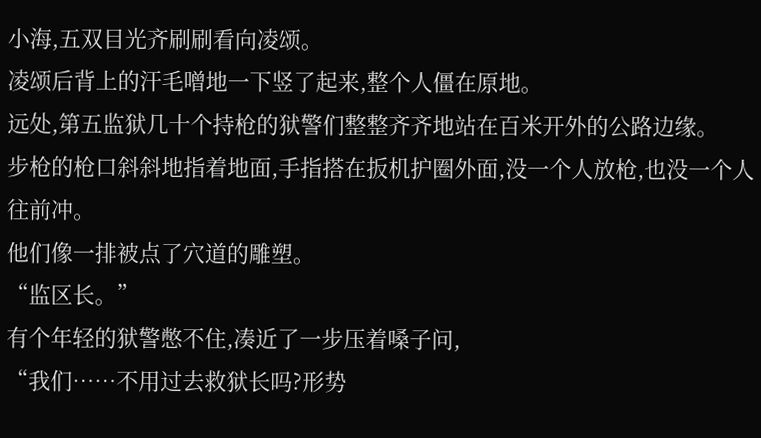小海,五双目光齐刷刷看向凌颂。
凌颂后背上的汗毛噌地一下竖了起来,整个人僵在原地。
远处,第五监狱几十个持枪的狱警们整整齐齐地站在百米开外的公路边缘。
步枪的枪口斜斜地指着地面,手指搭在扳机护圈外面,没一个人放枪,也没一个人往前冲。
他们像一排被点了穴道的雕塑。
“监区长。”
有个年轻的狱警憋不住,凑近了一步压着嗓子问,
“我们……不用过去救狱长吗?形势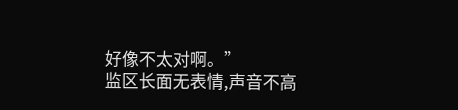好像不太对啊。”
监区长面无表情,声音不高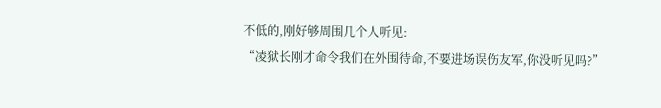不低的,刚好够周围几个人听见:
“凌狱长刚才命令我们在外围待命,不要进场误伤友军,你没听见吗?”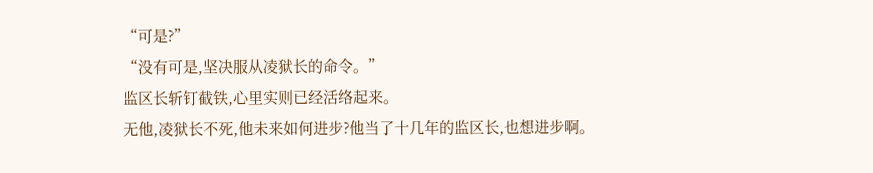“可是?”
“没有可是,坚决服从凌狱长的命令。”
监区长斩钉截铁,心里实则已经活络起来。
无他,凌狱长不死,他未来如何进步?他当了十几年的监区长,也想进步啊。